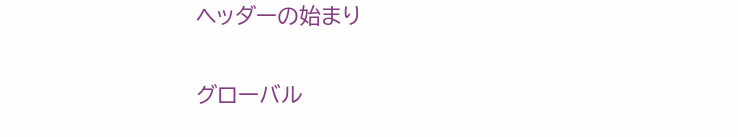ヘッダーの始まり

グローバル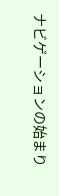ナビゲーションの始まり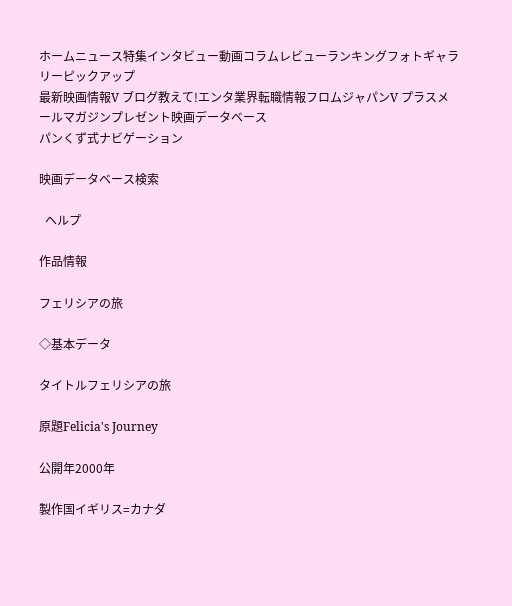ホームニュース特集インタビュー動画コラムレビューランキングフォトギャラリーピックアップ
最新映画情報V ブログ教えて!エンタ業界転職情報フロムジャパンV プラスメールマガジンプレゼント映画データベース
パンくず式ナビゲーション

映画データベース検索

  ヘルプ

作品情報

フェリシアの旅

◇基本データ

タイトルフェリシアの旅

原題Felicia's Journey

公開年2000年

製作国イギリス=カナダ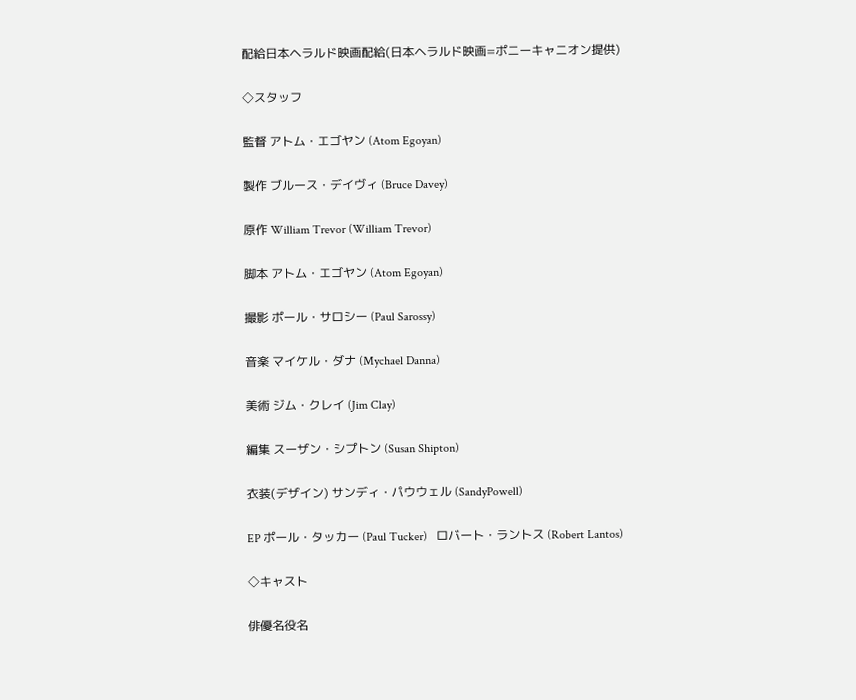配給日本ヘラルド映画配給(日本ヘラルド映画=ポニーキャニオン提供)

◇スタッフ

監督 アトム・エゴヤン (Atom Egoyan)

製作 ブルース・デイヴィ (Bruce Davey)

原作 William Trevor (William Trevor)

脚本 アトム・エゴヤン (Atom Egoyan)

撮影 ポール・サロシー (Paul Sarossy)

音楽 マイケル・ダナ (Mychael Danna)

美術 ジム・クレイ (Jim Clay)

編集 スーザン・シプトン (Susan Shipton)

衣装(デザイン) サンディ・パウウェル (SandyPowell)

EP ポール・タッカー (Paul Tucker)   ロバート・ラントス (Robert Lantos)

◇キャスト

俳優名役名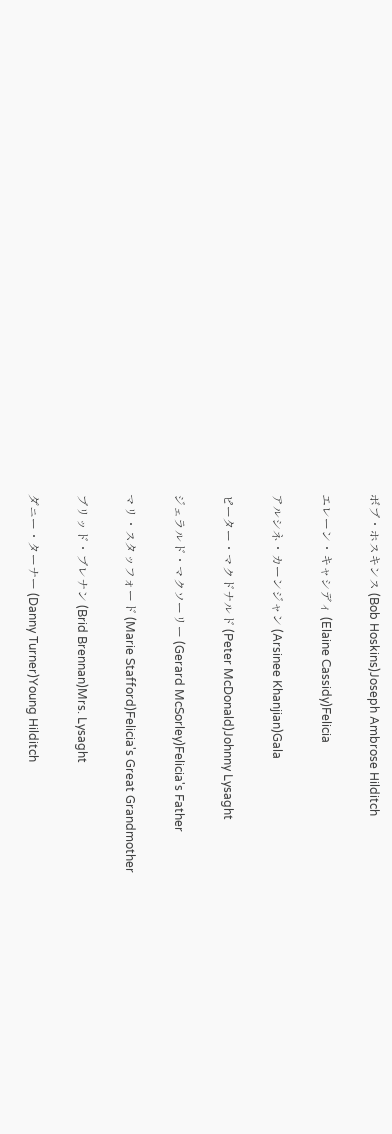ボブ・ホスキンス (Bob Hoskins)Joseph Ambrose Hilditch

エレーン・キャシディ (Elaine Cassidy)Felicia

アルシネ・カーンジャン (Arsinee Khanjian)Gala

ピーター・マクドナルド (Peter McDonald)Johnny Lysaght

ジェラルド・マクソーリー (Gerard McSorley)Felicia's Father

マリ・スタッフォード (Marie Stafford)Felicia's Great Grandmother

ブリッド・ブレナン (Brid Brennan)Mrs. Lysaght

ダニー・ターナー (Danny Turner)Young Hilditch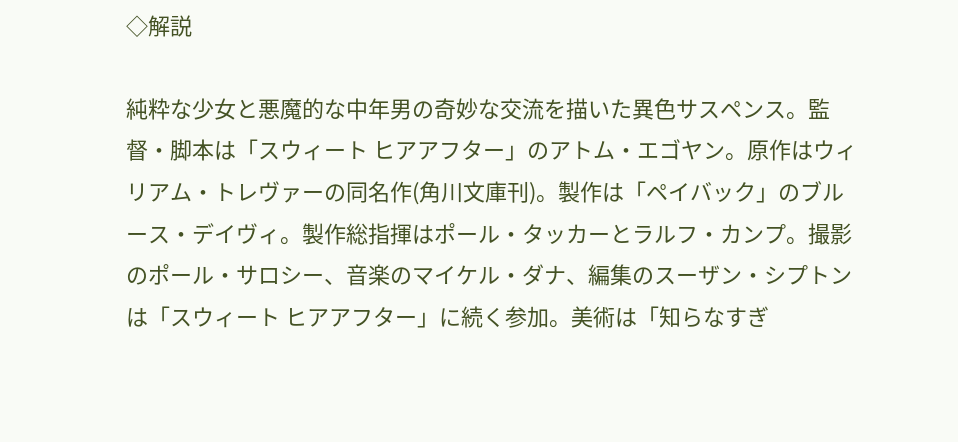◇解説

純粋な少女と悪魔的な中年男の奇妙な交流を描いた異色サスペンス。監督・脚本は「スウィート ヒアアフター」のアトム・エゴヤン。原作はウィリアム・トレヴァーの同名作(角川文庫刊)。製作は「ペイバック」のブルース・デイヴィ。製作総指揮はポール・タッカーとラルフ・カンプ。撮影のポール・サロシー、音楽のマイケル・ダナ、編集のスーザン・シプトンは「スウィート ヒアアフター」に続く参加。美術は「知らなすぎ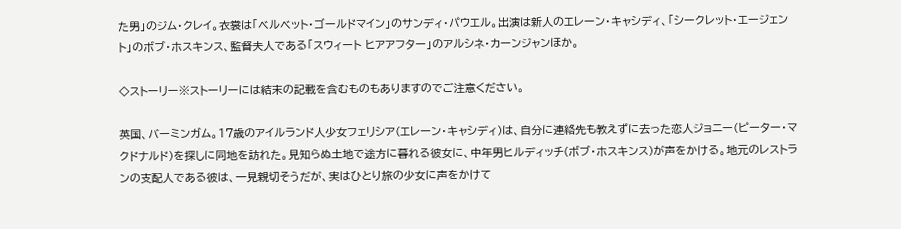た男」のジム・クレイ。衣裳は「ベルベット・ゴールドマイン」のサンディ・パウエル。出演は新人のエレーン・キャシディ、「シークレット・エージェント」のボブ・ホスキンス、監督夫人である「スウィート ヒアアフター」のアルシネ・カーンジャンほか。

◇ストーリー※ストーリーには結末の記載を含むものもありますのでご注意ください。

英国、バーミンガム。17歳のアイルランド人少女フェリシア(エレーン・キャシディ)は、自分に連絡先も教えずに去った恋人ジョニー(ピーター・マクドナルド)を探しに同地を訪れた。見知らぬ土地で途方に暮れる彼女に、中年男ヒルディッチ(ボブ・ホスキンス)が声をかける。地元のレストランの支配人である彼は、一見親切そうだが、実はひとり旅の少女に声をかけて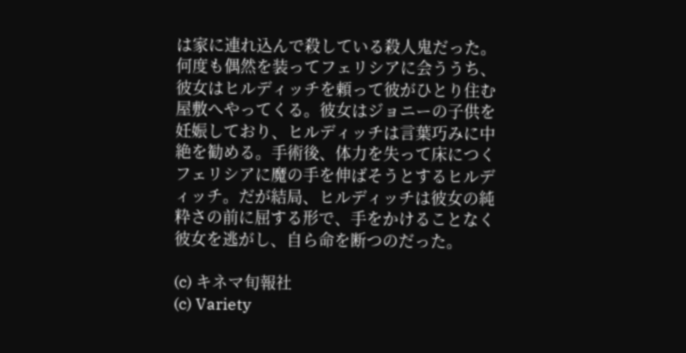は家に連れ込んで殺している殺人鬼だった。何度も偶然を装ってフェリシアに会ううち、彼女はヒルディッチを頼って彼がひとり住む屋敷へやってくる。彼女はジョニーの子供を妊娠しており、ヒルディッチは言葉巧みに中絶を勧める。手術後、体力を失って床につくフェリシアに魔の手を伸ばそうとするヒルディッチ。だが結局、ヒルディッチは彼女の純粋さの前に屈する形で、手をかけることなく彼女を逃がし、自ら命を断つのだった。

(c) キネマ旬報社
(c) Variety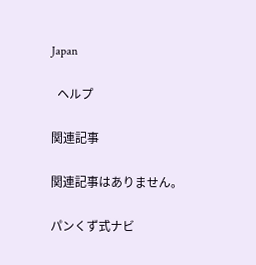Japan

  ヘルプ

関連記事

関連記事はありません。

パンくず式ナビ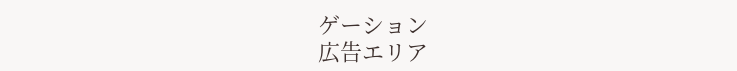ゲーション
広告エリア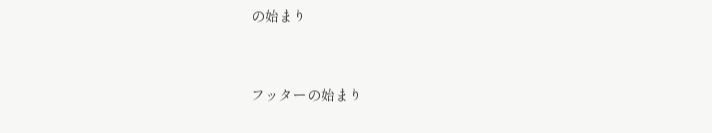の始まり


フッターの始まり